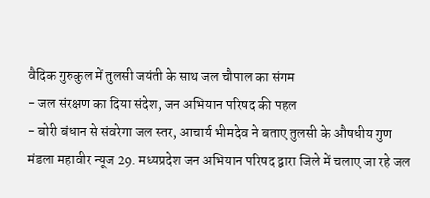वैदिक गुरुकुल में तुलसी जयंती के साथ जल चौपाल का संगम
- जल संरक्षण का दिया संदेश, जन अभियान परिषद की पहल
- बोरी बंधान से संवरेगा जल स्तर, आचार्य भीमदेव ने बताए तुलसी के औषधीय गुण
मंडला महावीर न्यूज 29. मध्यप्रदेश जन अभियान परिषद द्वारा जिले में चलाए जा रहे जल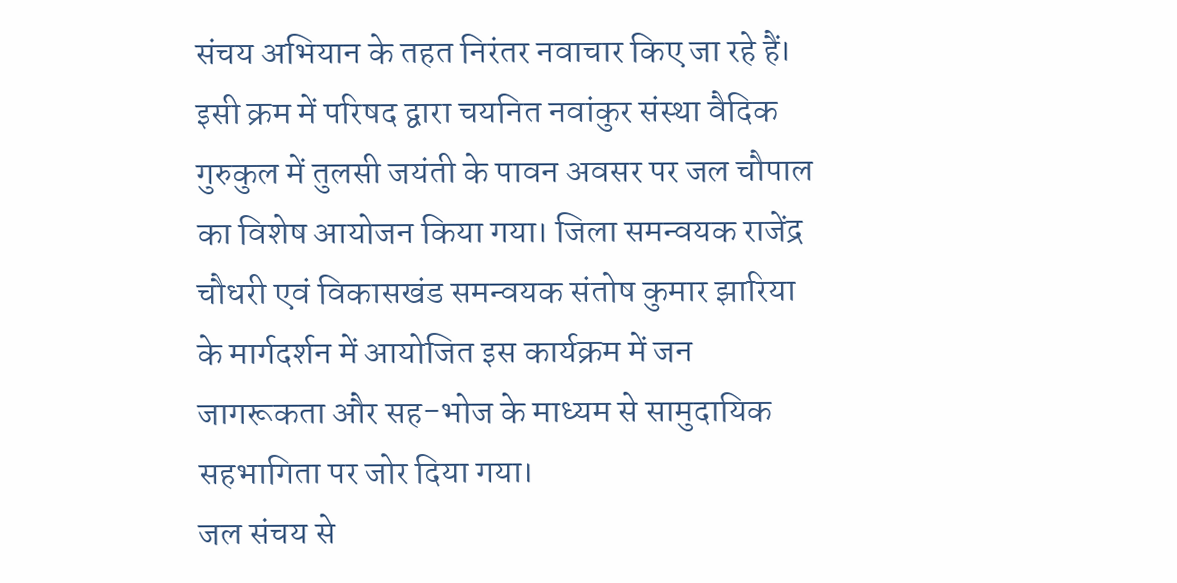संचय अभियान के तहत निरंतर नवाचार किए जा रहे हैं। इसी क्रम में परिषद द्वारा चयनित नवांकुर संस्था वैदिक गुरुकुल में तुलसी जयंती के पावन अवसर पर जल चौपाल का विशेष आयोजन किया गया। जिला समन्वयक राजेंद्र चौधरी एवं विकासखंड समन्वयक संतोष कुमार झारिया के मार्गदर्शन में आयोजित इस कार्यक्रम में जन जागरूकता और सह-भोज के माध्यम से सामुदायिक सहभागिता पर जोर दिया गया।
जल संचय से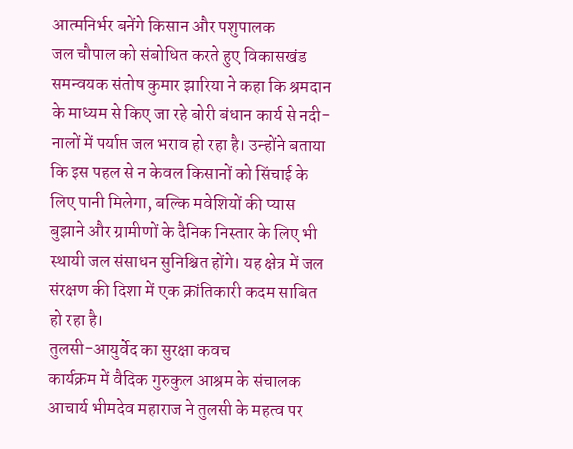आत्मनिर्भर बनेंगे किसान और पशुपालक
जल चौपाल को संबोधित करते हुए विकासखंड समन्वयक संतोष कुमार झारिया ने कहा कि श्रमदान के माध्यम से किए जा रहे बोरी बंधान कार्य से नदी-नालों में पर्याप्त जल भराव हो रहा है। उन्होंने बताया कि इस पहल से न केवल किसानों को सिंचाई के लिए पानी मिलेगा, बल्कि मवेशियों की प्यास बुझाने और ग्रामीणों के दैनिक निस्तार के लिए भी स्थायी जल संसाधन सुनिश्चित होंगे। यह क्षेत्र में जल संरक्षण की दिशा में एक क्रांतिकारी कदम साबित हो रहा है।
तुलसी-आयुर्वेद का सुरक्षा कवच
कार्यक्रम में वैदिक गुरुकुल आश्रम के संचालक आचार्य भीमदेव महाराज ने तुलसी के महत्व पर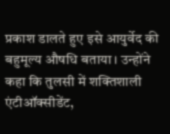प्रकाश डालते हुए इसे आयुर्वेद की बहुमूल्य औषधि बताया। उन्होंने कहा कि तुलसी में शक्तिशाली एंटीऑक्सीडेंट,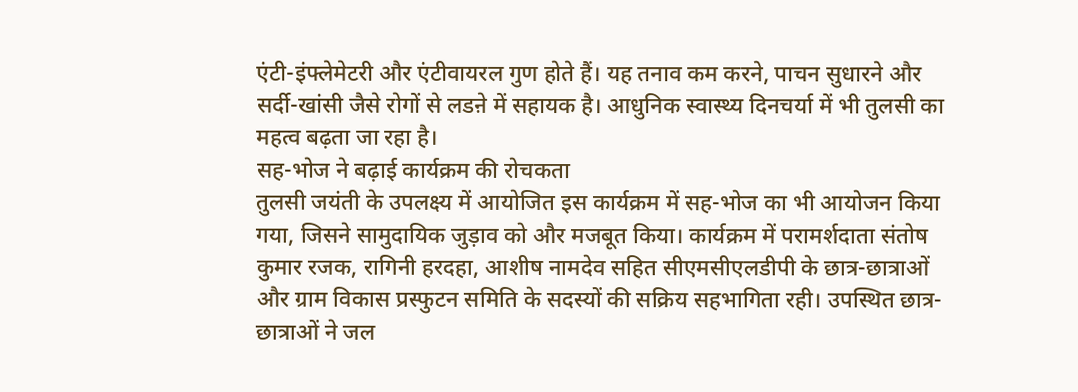एंटी-इंफ्लेमेटरी और एंटीवायरल गुण होते हैं। यह तनाव कम करने, पाचन सुधारने और सर्दी-खांसी जैसे रोगों से लडऩे में सहायक है। आधुनिक स्वास्थ्य दिनचर्या में भी तुलसी का महत्व बढ़ता जा रहा है।
सह-भोज ने बढ़ाई कार्यक्रम की रोचकता
तुलसी जयंती के उपलक्ष्य में आयोजित इस कार्यक्रम में सह-भोज का भी आयोजन किया गया, जिसने सामुदायिक जुड़ाव को और मजबूत किया। कार्यक्रम में परामर्शदाता संतोष कुमार रजक, रागिनी हरदहा, आशीष नामदेव सहित सीएमसीएलडीपी के छात्र-छात्राओं और ग्राम विकास प्रस्फुटन समिति के सदस्यों की सक्रिय सहभागिता रही। उपस्थित छात्र-छात्राओं ने जल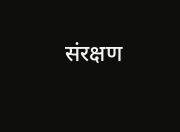संरक्षण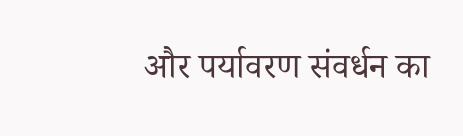और पर्यावरण संवर्धन का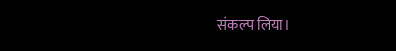संकल्प लिया।